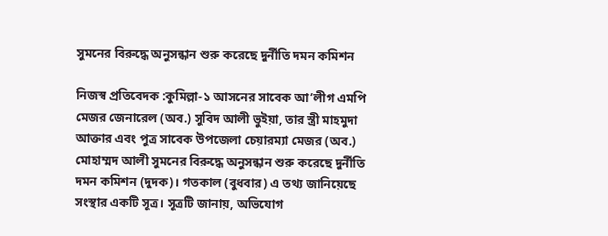সুমনের বিরুদ্ধে অনুসন্ধান শুরু করেছে দুর্নীতি দমন কমিশন

নিজস্ব প্রতিবেদক :কুমিল্লা-১ আসনের সাবেক আ’লীগ এমপি মেজর জেনারেল (অব.) সুবিদ আলী ভুইয়া, তার স্ত্রী মাহমুদা আক্তার এবং পুত্র সাবেক উপজেলা চেয়ারম্যা মেজর (অব.) মোহাম্মদ আলী সুমনের বিরুদ্ধে অনুসন্ধান শুরু করেছে দুর্নীতি দমন কমিশন (দুদক)। গতকাল (বুধবার) এ তথ্য জানিয়েছে সংস্থার একটি সূত্র। সূত্রটি জানায়, অভিযোগ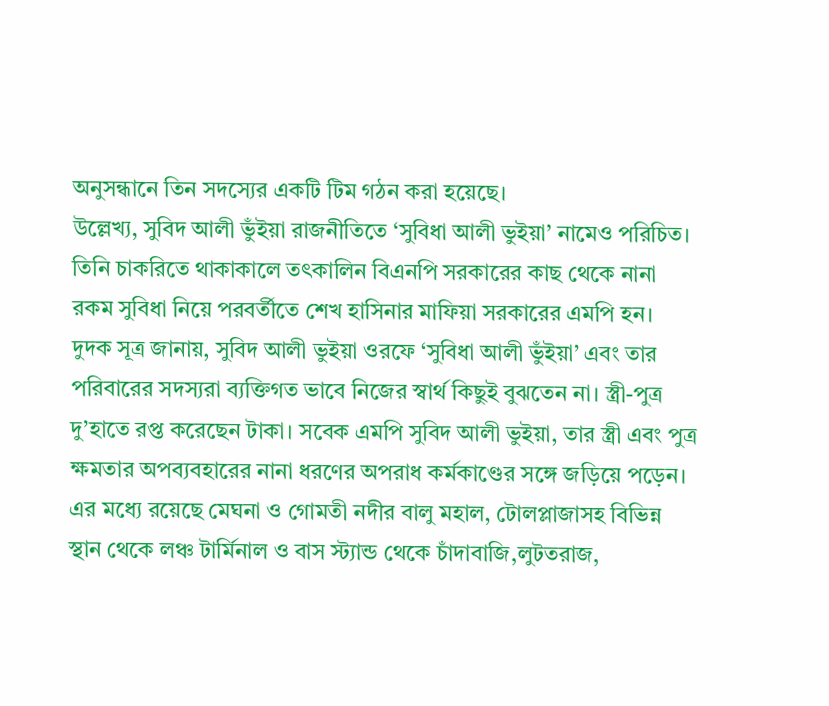অনুসন্ধানে তিন সদস্যের একটি টিম গঠন করা হয়েছে।
উল্লেখ্য, সুবিদ আলী ভুঁইয়া রাজনীতিতে ‘সুবিধা আলী ভুইয়া’ নামেও পরিচিত। তিনি চাকরিতে থাকাকালে তৎকালিন বিএনপি সরকারের কাছ থেকে নানা রকম সুবিধা নিয়ে পরবর্তীতে শেখ হাসিনার মাফিয়া সরকারের এমপি হন।
দুদক সূত্র জানায়, সুবিদ আলী ভুইয়া ওরফে ‘সুবিধা আলী ভুঁইয়া’ এবং তার পরিবারের সদস্যরা ব্যক্তিগত ভাবে নিজের স্বার্থ কিছুই বুঝতেন না। স্ত্রী-পুত্র দু’হাতে রপ্ত করেছেন টাকা। সবেক এমপি সুবিদ আলী ভুইয়া, তার স্ত্রী এবং পুত্র ক্ষমতার অপব্যবহারের নানা ধরণের অপরাধ কর্মকাণ্ডের সঙ্গে জড়িয়ে পড়েন। এর মধ্যে রয়েছে মেঘনা ও গোমতী নদীর বালু মহাল, টোলপ্লাজাসহ বিভিন্ন স্থান থেকে লঞ্চ টার্মিনাল ও বাস স্ট্যান্ড থেকে চাঁদাবাজি,লুটতরাজ,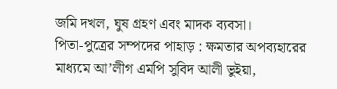জমি দখল, ঘুষ গ্রহণ এবং মাদক ব্যবসা।
পিতা-পুত্রের সম্পদের পাহাড় : ক্ষমতার অপব্যহারের মাধ্যমে আ’লীগ এমপি সুবিদ আলী ভুইয়া,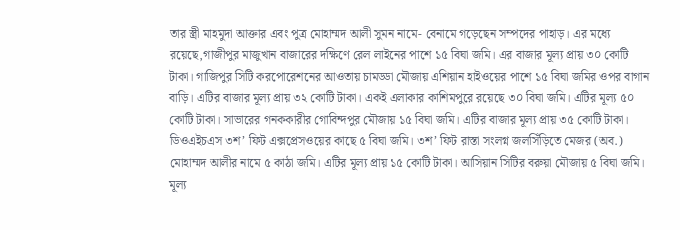তার স্ত্রী মাহমুদা আক্তার এবং পুত্র মোহাম্মদ আলী সুমন নামে- বেনামে গড়েছেন সম্পদের পাহাড়। এর মধ্যে রয়েছে,গাজীপুর মাজুখান বাজারের দক্ষিণে রেল লাইনের পাশে ১৫ বিঘা জমি। এর বাজার মূল্য প্রায় ৩০ কোটি টাকা। গাজিপুর সিটি করপোরেশনের আওতায় চামড্ডা মৌজায় এশিয়ান হাইওয়ের পাশে ১৫ বিঘা জমির ওপর বাগান বাড়ি। এটির বাজার মূল্য প্রায় ৩২ কোটি টাকা। একই এলাকার কাশিমপুরে রয়েছে ৩০ বিঘা জমি। এটির মূল্য ৫০ কোটি টাকা। সাভারের গনককারীর গোবিন্দপুর মৌজায় ১৫ বিঘা জমি। এটির বাজার মূল্য প্রায় ৩৫ কোটি টাকা। ডিওএইচএস ৩শ’ ফিট এক্সপ্রেসওয়ের কাছে ৫ বিঘা জমি। ৩শ’ ফিট রাস্তা সংলগ্ন জলসিঁড়িতে মেজর (অব.) মোহাম্মদ আলীর নামে ৫ কাঠা জমি। এটির মূল্য প্রায় ১৫ কোটি টাকা। আসিয়ান সিটির বরুয়া মৌজায় ৫ বিঘা জমি। মূল্য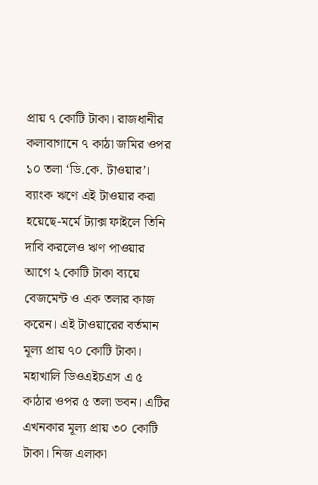প্রায় ৭ কোটি টাকা। রাজধানীর কলাবাগানে ৭ কাঠা জমির ওপর ১০ তলা ‘ডি.কে. টাওয়ার’। ব্যাংক ঋণে এই টাওয়ার করা হয়েছে-মর্মে ট্যাক্স ফাইলে তিনি দাবি করলেও ঋণ পাওয়ার আগে ২ কোটি টাকা ব্যয়ে বেজমেন্ট ও এক তলার কাজ করেন। এই টাওয়ারের বর্তমান মূল্য প্রায় ৭০ কোটি টাকা। মহাখালি ডিওএইচএস এ ৫ কাঠার ওপর ৫ তলা ভবন। এটির এখনকার মূল্য প্রায় ৩০ কোটি টাকা। নিজ এলাকা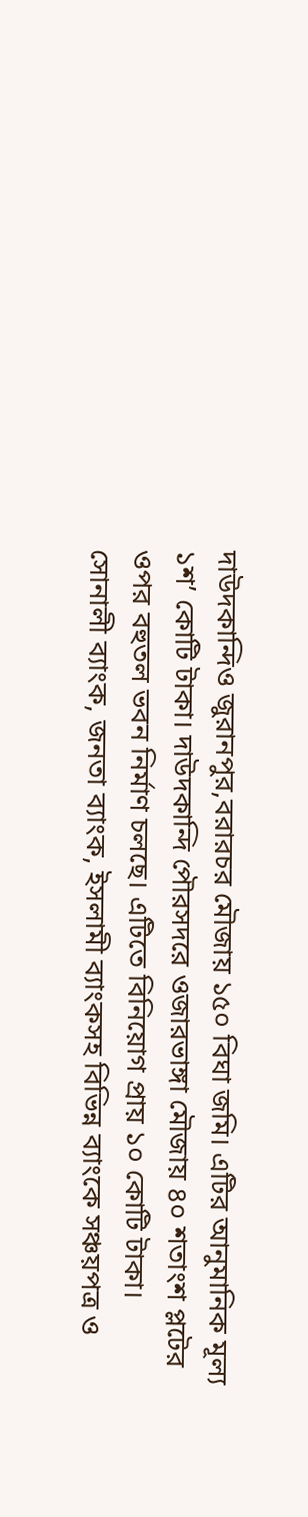দাউদকান্দিও জুরানপুর,বরারচর মৌজায় ১৫০ বিঘা জমি। এটির আনুমানিক মূল্য ১শ’ কোটি টাকা। দাউদকান্দি পৌরসদরে ওজারভাঙ্গা মৌজায় ৪০ শতাংশ প্লটের ওপর বহুতল ভবন নির্মাণ চলছে। এটিতে বিনিয়োগ প্রায় ১০ কোটি টাকা। সোনালী ব্যাংক, জনতা ব্যাংক, ইসলামী ব্যাংকসহ বিভিন্ন ব্যাংকে সঞ্চয়পত্র ও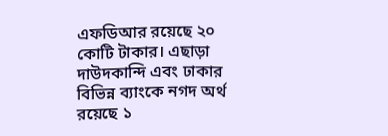এফডিআর রয়েছে ২০ কোটি টাকার। এছাড়া দাউদকান্দি এবং ঢাকার বিভিন্ন ব্যাংকে নগদ অর্থ রয়েছে ১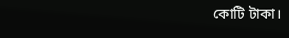কোটি টাকা।